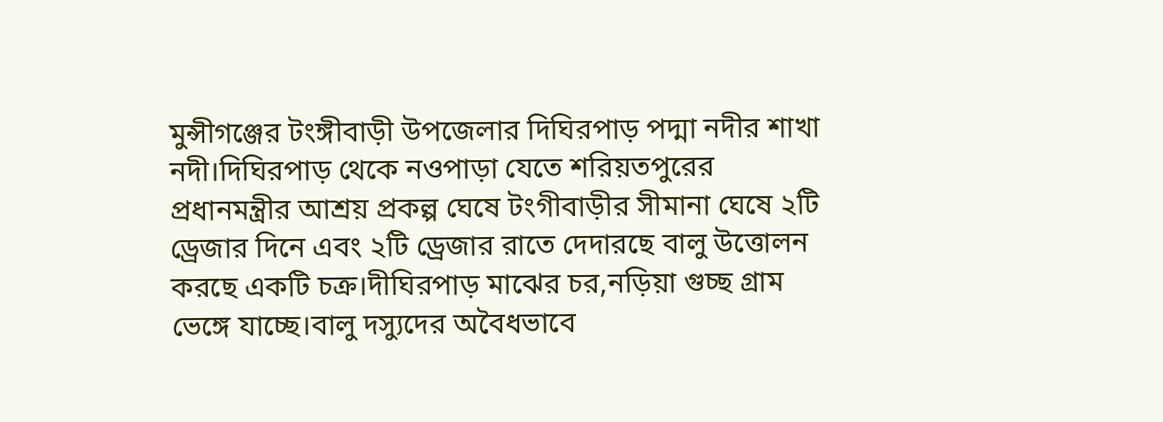মুন্সীগঞ্জের টংঙ্গীবাড়ী উপজেলার দিঘিরপাড় পদ্মা নদীর শাখা নদী।দিঘিরপাড় থেকে নওপাড়া যেতে শরিয়তপুরের প্রধানমন্ত্রীর আশ্রয় প্রকল্প ঘেষে টংগীবাড়ীর সীমানা ঘেষে ২টি ড্রেজার দিনে এবং ২টি ড্রেজার রাতে দেদারছে বালু উত্তোলন করছে একটি চক্র।দীঘিরপাড় মাঝের চর,নড়িয়া গুচ্ছ গ্রাম ভেঙ্গে যাচ্ছে।বালু দস্যুদের অবৈধভাবে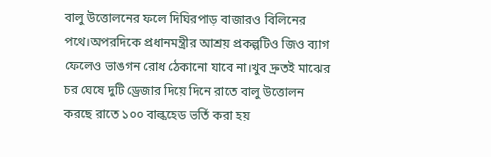বালু উত্তোলনের ফলে দিঘিরপাড় বাজারও বিলিনের পথে।অপরদিকে প্রধানমন্ত্রীর আশ্রয় প্রকল্পটিও জিও ব্যাগ ফেলেও ভাঙগন রোধ ঠেকানো যাবে না।খুব দ্রুতই মাঝের চর ঘেষে দুটি ড্রেজার দিয়ে দিনে রাতে বালু উত্তোলন করছে রাতে ১০০ বাল্কহেড ভর্তি করা হয়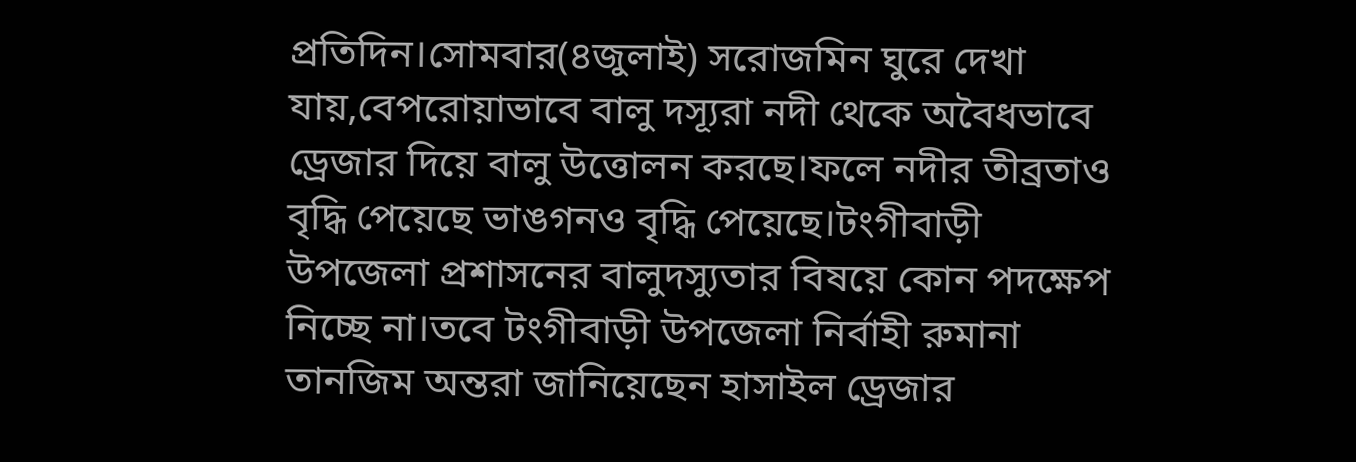প্রতিদিন।সোমবার(৪জুলাই) সরোজমিন ঘুরে দেখা যায়,বেপরোয়াভাবে বালু দস্যূরা নদী থেকে অবৈধভাবে ড্রেজার দিয়ে বালু উত্তোলন করছে।ফলে নদীর তীব্রতাও বৃদ্ধি পেয়েছে ভাঙগনও বৃদ্ধি পেয়েছে।টংগীবাড়ী উপজেলা প্রশাসনের বালুদস্যুতার বিষয়ে কোন পদক্ষেপ নিচ্ছে না।তবে টংগীবাড়ী উপজেলা নির্বাহী রুমানা তানজিম অন্তরা জানিয়েছেন হাসাইল ড্রেজার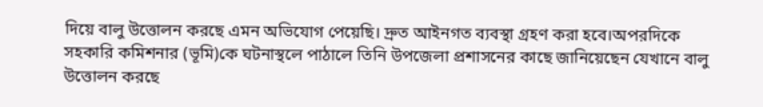দিয়ে বালু উত্তোলন করছে এমন অভিযোগ পেয়েছি। দ্রুত আইনগত ব্যবস্থা গ্রহণ করা হবে।অপরদিকে সহকারি কমিশনার (ভূমি)কে ঘটনাস্থলে পাঠালে তিনি উপজেলা প্রশাসনের কাছে জানিয়েছেন যেখানে বালু উত্তোলন করছে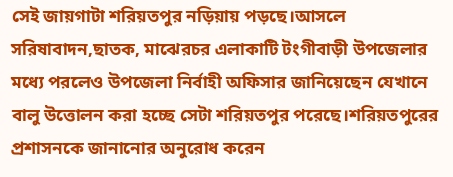সেই জায়গাটা শরিয়তপুর নড়িয়ায় পড়ছে।আসলে সরিষাবাদন,ছাতক, মাঝেরচর এলাকাটি টংগীবাড়ী উপজেলার মধ্যে পরলেও উপজেলা নির্বাহী অফিসার জানিয়েছেন যেখানে বালু উত্তোলন করা হচ্ছে সেটা শরিয়তপুর পরেছে।শরিয়তপুরের প্রশাসনকে জানানোর অনুরোধ করেন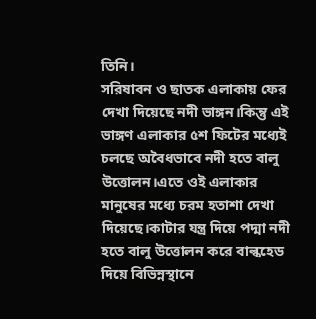তিনি।
সরিষাবন ও ছাতক এলাকায় ফের দেখা দিয়েছে নদী ভাঙ্গন।কিন্তু এই ভাঙ্গণ এলাকার ৫শ ফিটের মধ্যেই চলছে অবৈধভাবে নদী হতে বালু উত্তোলন।এতে ওই এলাকার মানুষের মধ্যে চরম হতাশা দেখা দিয়েছে।কাটার যন্ত্র দিয়ে পদ্মা নদী হতে বালু উত্তোলন করে বাল্কহেড দিয়ে বিভিন্নস্থানে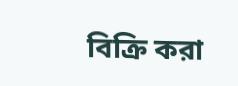বিক্রি করা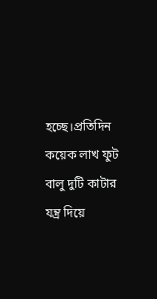হচ্ছে।প্রতিদিন কয়েক লাখ ফুট বালু দুটি কাটার যন্ত্র দিয়ে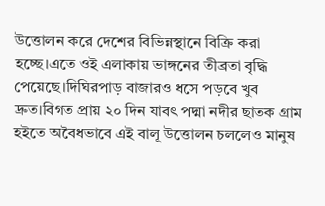উত্তোলন করে দেশের বিভিন্নস্থানে বিক্রি করা হচ্ছে।এতে ওই এলাকায় ভাঙ্গনের তীব্রতা বৃদ্ধি পেয়েছে।দিঘিরপাড় বাজারও ধসে পড়বে খুব দ্রুত।বিগত প্রায় ২০ দিন যাবৎ পদ্মা নদীর ছাতক গ্রাম হইতে অবৈধভাবে এই বালূ উত্তোলন চললেও মানুষ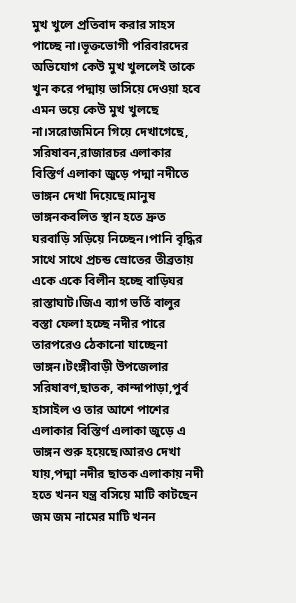মুখ খুলে প্রতিবাদ করার সাহস পাচ্ছে না।ভূক্তভোগী পরিবারদের অভিযোগ কেউ মুখ খুললেই তাকে খুন করে পদ্মায় ভাসিয়ে দেওয়া হবে এমন ভয়ে কেউ মুখ খুলছে না।সরোজমিনে গিয়ে দেখাগেছে, সরিষাবন,রাজারচর এলাকার বিস্তির্ণ এলাকা জুড়ে পদ্মা নদীতে ভাঙ্গন দেখা দিয়েছে।মানুষ ভাঙ্গনকবলিত স্থান হতে দ্রুত ঘরবাড়ি সড়িয়ে নিচ্ছেন।পানি বৃদ্ধির সাথে সাথে প্রচন্ড স্রোতের তীব্রতায় একে একে বিলীন হচ্ছে বাড়িঘর রাস্তাঘাট।জিএ ব্যাগ ভর্তি বালুর বস্তা ফেলা হচ্ছে নদীর পারে তারপরেও ঠেকানো যাচ্ছেনা ভাঙ্গন।টংঙ্গীবাড়ী উপজেলার সরিষাবণ,ছাতক, কান্দাপাড়া,পুর্ব হাসাইল ও তার আশে পাশের এলাকার বিস্তির্ণ এলাকা জুড়ে এ ভাঙ্গন শুরু হয়েছে।আরও দেখা যায়,পদ্মা নদীর ছাতক এলাকায় নদী হতে খনন যন্ত্র বসিয়ে মাটি কাটছেন জম জম নামের মাটি খনন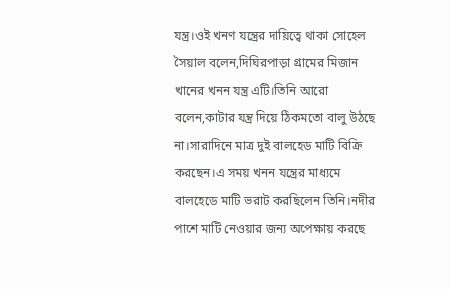যন্ত্র।ওই খনণ যন্ত্রের দায়িত্বে থাকা সোহেল সৈয়াল বলেন,দিঘিরপাড়া গ্রামের মিজান খানের খনন যন্ত্র এটি।তিনি আরো বলেন,কাটার যন্ত্র দিয়ে ঠিকমতো বালু উঠছে না।সারাদিনে মাত্র দুই বালহেড মাটি বিক্রি করছেন।এ সময় খনন যন্ত্রের মাধ্যমে বালহেডে মাটি ভরাট করছিলেন তিনি।নদীর পাশে মাটি নেওয়ার জন্য অপেক্ষায় করছে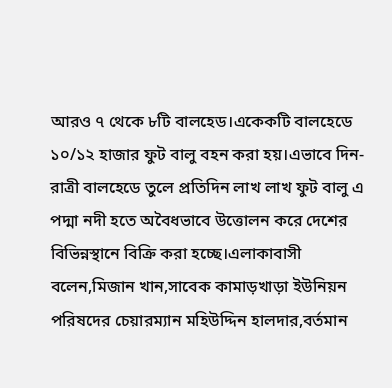আরও ৭ থেকে ৮টি বালহেড।একেকটি বালহেডে ১০/১২ হাজার ফুট বালু বহন করা হয়।এভাবে দিন-রাত্রী বালহেডে তুলে প্রতিদিন লাখ লাখ ফুট বালু এ পদ্মা নদী হতে অবৈধভাবে উত্তোলন করে দেশের বিভিন্নস্থানে বিক্রি করা হচ্ছে।এলাকাবাসী বলেন,মিজান খান,সাবেক কামাড়খাড়া ইউনিয়ন পরিষদের চেয়ারম্যান মহিউদ্দিন হালদার,বর্তমান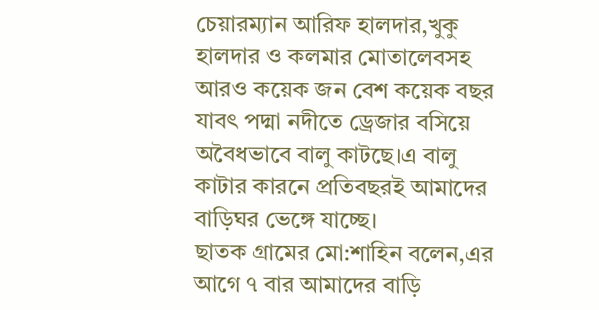চেয়ারম্যান আরিফ হালদার,খুকু হালদার ও কলমার মোতালেবসহ আরও কয়েক জন বেশ কয়েক বছর যাবৎ পদ্মা নদীতে ড্রেজার বসিয়ে অবৈধভাবে বালু কাটছে।এ বালু কাটার কারনে প্রতিবছরই আমাদের বাড়িঘর ভেঙ্গে যাচ্ছে।
ছাতক গ্রামের মো:শাহিন বলেন,এর আগে ৭ বার আমাদের বাড়ি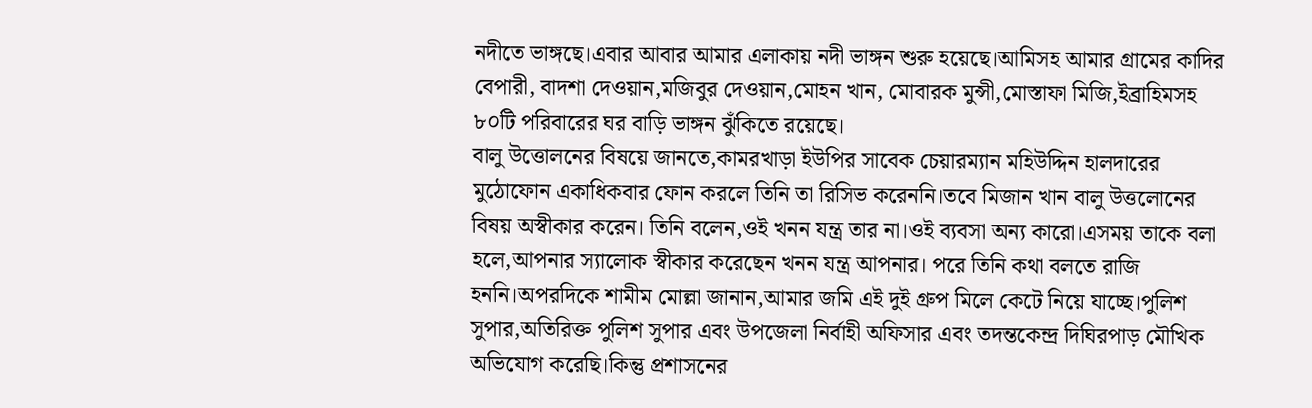নদীতে ভাঙ্গছে।এবার আবার আমার এলাকায় নদী ভাঙ্গন শুরু হয়েছে।আমিসহ আমার গ্রামের কাদির বেপারী, বাদশা দেওয়ান,মজিবুর দেওয়ান,মোহন খান, মোবারক মুন্সী,মোস্তাফা মিজি,ইব্রাহিমসহ ৮০টি পরিবারের ঘর বাড়ি ভাঙ্গন ঝুঁকিতে রয়েছে।
বালু উত্তোলনের বিষয়ে জানতে,কামরখাড়া ইউপির সাবেক চেয়ারম্যান মহিউদ্দিন হালদারের মুঠোফোন একাধিকবার ফোন করলে তিনি তা রিসিভ করেননি।তবে মিজান খান বালু উত্তলোনের বিষয় অস্বীকার করেন। তিনি বলেন,ওই খনন যন্ত্র তার না।ওই ব্যবসা অন্য কারো।এসময় তাকে বলা হলে,আপনার স্যালোক স্বীকার করেছেন খনন যন্ত্র আপনার। পরে তিনি কথা বলতে রাজি হননি।অপরদিকে শামীম মোল্লা জানান,আমার জমি এই দুই গ্রুপ মিলে কেটে নিয়ে যাচ্ছে।পুলিশ সুপার,অতিরিক্ত পুলিশ সুপার এবং উপজেলা নির্বাহী অফিসার এবং তদন্তকেন্দ্র দিঘিরপাড় মৌখিক অভিযোগ করেছি।কিন্তু প্রশাসনের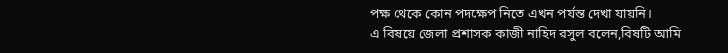পক্ষ থেকে কোন পদক্ষেপ নিতে এখন পর্যন্ত দেখা যায়নি।
এ বিষয়ে জেলা প্রশাসক কাজী নাহিদ রসুল বলেন,বিষটি আমি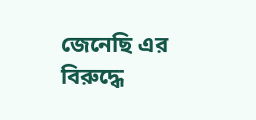জেনেছি এর বিরুদ্ধে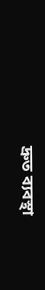দ্রুত ব্যবস্থা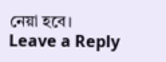নেয়া হবে।
Leave a Reply